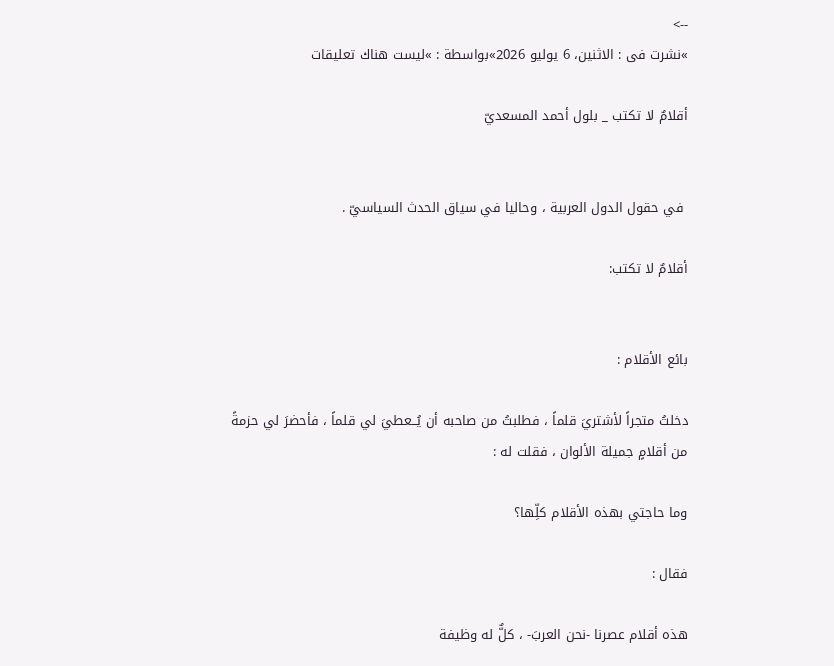-->
»نشرت فى : الاثنين، 6 يوليو 2026»بواسطة : »ليست هناك تعليقات

أقلامٌ لا تكتب _ بلول أحمد المسعديّ


 في حقول الدول العربية ، وحاليا في سياق الحدث السياسيّ .

أقلامٌ لا تكتب:


بائع الأقلام :

دخلتُ متجراً لأشتريَ قلماً ، فطلبتُ من صاحبه أن يُــعطيَ لي قلماً ، فأحضرَ لي حزمةً من أقلامٍ جميلة الألوان ، فقلت له :

وما حاجتي بهذه الأقلام كلِّها؟

فقال :

هذه أقلام عصرنا -نحن العربَ- ، كلٌّ له وظيفة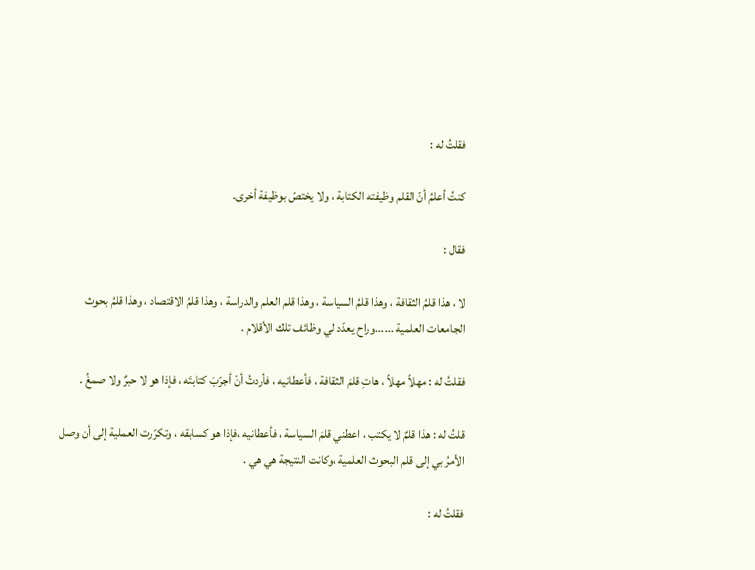فقلتُ له :

كنتُ أعلمُ أنّ القلم وظيفته الكتابة ، ولا يختصّ بوظيفة أخرى.

فقال :

لا ، هذا قلمُ الثقافة ، وهذا قلمُ السياسة ، وهذا قلم العلم والدراسة ، وهذا قلمُ الاقتصاد ، وهذا قلمُ بحوث الجامعات العلمية ......وراح يعدّد لي وظائف تلك الأقلام .

فقلتُ له : مهلاً مهلاً ، هاتِ قلمَ الثقافة ، فأعطانيه ، فأردتُ أنْ أجرّبَ كتابتَه ، فإذا هو لا حبرٌ ولا صمغُ .

قلتُ له : هذا قلمٌ لا يكتب ، اعطني قلمَ السياسة ، فأعطانيه ،فإذا هو كسابقه ، وتكرّرت العملية إلى أن وصل الأمرُ بي إلى قلم البحوث العلمية ،وكانت النتيجة هي هي .

فقلتُ له :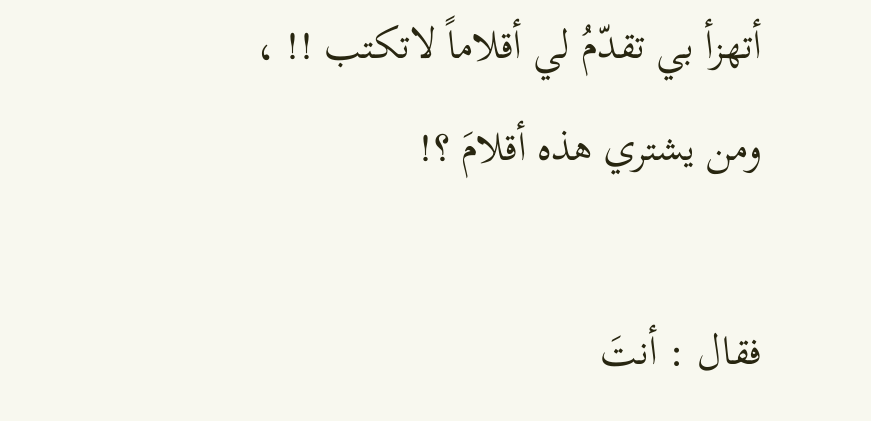أتهزأ بي تقدّمُ لي أقلاماً لاتكتب !! ، ومن يشتري هذه أقلامَ ؟!

فقال : أنتَ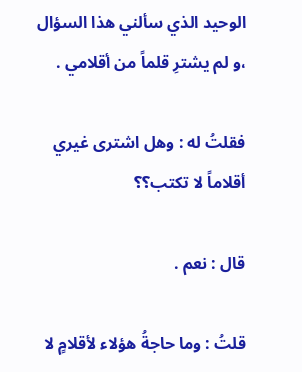الوحيد الذي سألني هذا السؤال ،و لم يشترِ قلماً من أقلامي .

فقلتُ له : وهل اشترى غيري أقلاماً لا تكتب؟؟

قال : نعم .

قلتُ : وما حاجةُ هؤلاء لأقلامٍ لا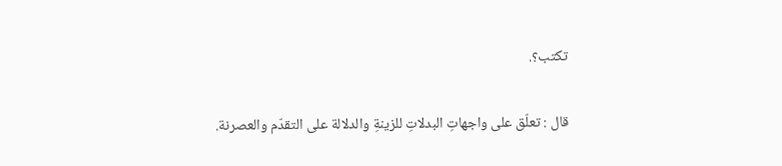تكتب؟.

قال : تعلّق على واجهاتِ البدلاتِ للزينةِ والدلالة على التقدّم والعصرنة.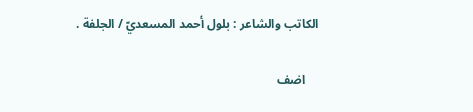الكاتب والشاعر : بلول أحمد المسعديّ / الجلفة .

    اضف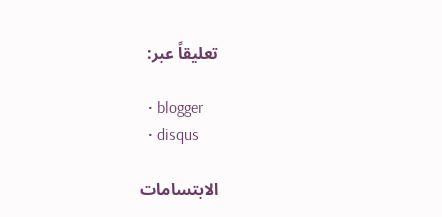تعليقاً عبر:

  • blogger
  • disqus

الابتسامات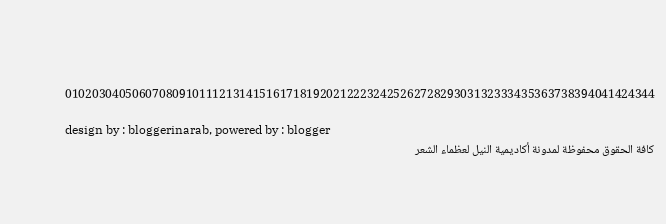0102030405060708091011121314151617181920212223242526272829303132333435363738394041424344

design by : bloggerinarab, powered by : blogger
كافة الحقوق محفوظة لمدونة أكاديمية النيل لعظماء الشعر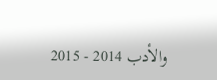والأدب 2014 - 2015